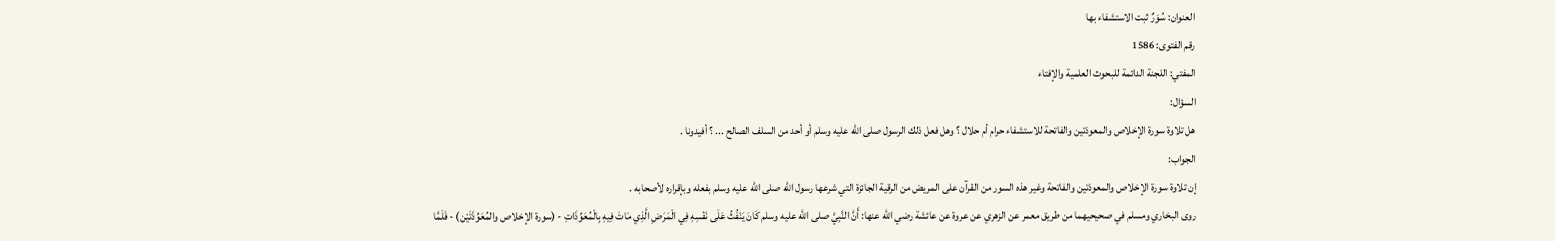العنوان: سُوَرٌ ثبت الاستشفاء بها
رقم الفتوى: 1586
المفتي: اللجنة الدائمة للبحوث العلمية والإفتاء
السؤال:
هل تلاوة سورة الإخلاص والمعوذتين والفاتحة للاستشفاء حرام أم حلال ؟ وهل فعل ذلك الرسول صلى الله عليه وسلم أو أحد من السلف الصالح ... ؟ أفيدونا .
الجواب:
إن تلاوة سورة الإخلاص والمعوذتين والفاتحة وغير هذه السور من القرآن على المريض من الرقية الجائزة التي شرعها رسول الله صلى الله عليه وسلم بفعله وبإقراره لأصحابه .
روى البخاري ومسلم في صحيحيهما من طريق معمر عن الزهري عن عروة عن عائشة رضي الله عنها: أَنَّ النَّبِيَّ صلى الله عليه وسلم كَانَ يَنْفُثُ عَلَى نَفْسِهِ فِي الْمَرَضِ الَّذِي مَاتَ فِيهِ بِالْمُعَوِّذَاتِ - (سورة الإخلاص والمُعَوِّذَتَيْن) - فَلَمَّا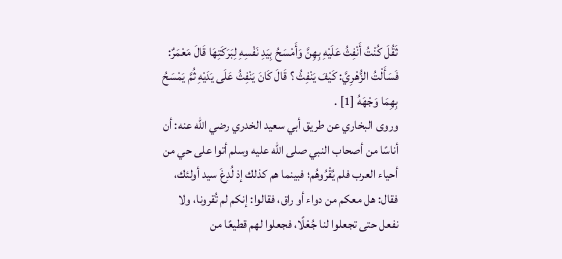ثَقُلَ كُنْتُ أَنْفِثُ عَلَيْهِ بِهِنَّ وَأَمْسَحُ بِيَدِ نَفْسِهِ لِبَرَكَتِهَا قَالَ مَعْمَرٌ: فَسَأَلْتُ الزُّهْرِيَّ: كَيْفَ يَنْفِثُ ؟ قَالَ كَانَ يَنْفِثُ عَلَى يَدَيْهِ ثُمَّ يَمْسَحُ بِهِمَا وَجْهَهُ [1] .
وروى البخاري عن طريق أبي سعيد الخدري رضي الله عنه: أن أناسًا من أصحاب النبي صلى الله عليه وسلم أتوا على حي من أحياء العرب فلم يُقْرُوهُم؛ فبينما هم كذلك إذ لُدِغَ سيد أولئك، فقال: هل معكم من دواء أو راق، فقالوا: إنكم لم تُقرونا، ولا نفعل حتى تجعلوا لنا جُعْلًا، فجعلوا لهم قطيعًا من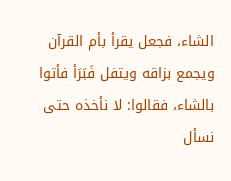الشاء، فجعل يقرأ بأم القرآن ويجمع بزاقه ويتفل فَبَرَأ فأتوا بالشاء، فقالوا: لا نأخذه حتى نسأل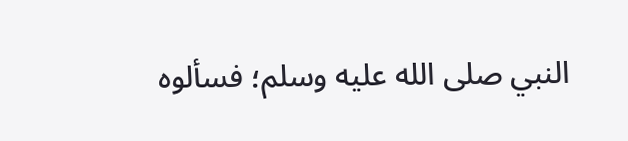النبي صلى الله عليه وسلم؛ فسألوه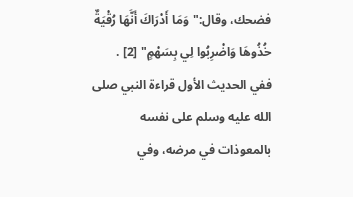فضحك، وقال:"وَمَا أَدْرَاكَ أَنَّهَا رُقْيَةٌ خُذُوهَا وَاضْرِبُوا لِي بِسَهْمٍ" [2] .
ففي الحديث الأول قراءة النبي صلى الله عليه وسلم على نفسه بالمعوذات في مرضه، وفي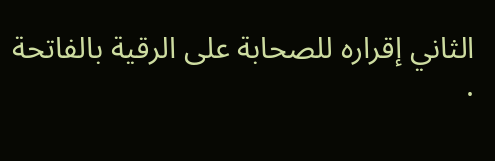الثاني إقراره للصحابة على الرقية بالفاتحة .